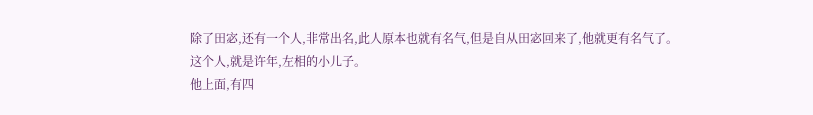除了田宓,还有一个人,非常出名,此人原本也就有名气,但是自从田宓回来了,他就更有名气了。
这个人,就是许年,左相的小儿子。
他上面,有四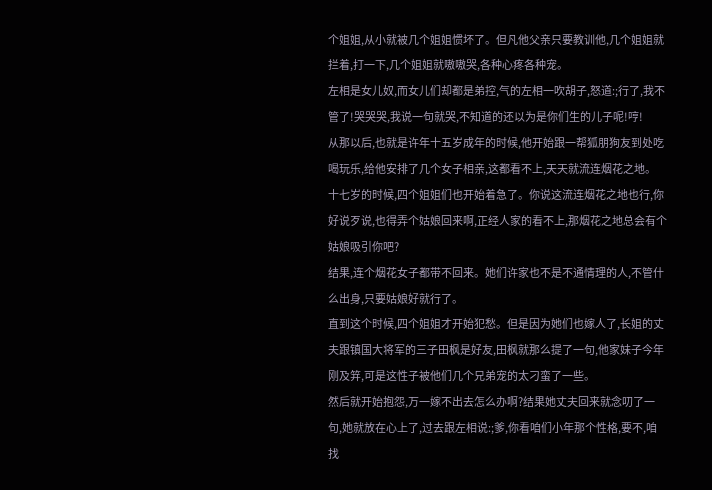个姐姐,从小就被几个姐姐惯坏了。但凡他父亲只要教训他,几个姐姐就拦着,打一下,几个姐姐就嗷嗷哭,各种心疼各种宠。
左相是女儿奴,而女儿们却都是弟控,气的左相一吹胡子,怒道:;行了,我不管了!哭哭哭,我说一句就哭,不知道的还以为是你们生的儿子呢!哼!
从那以后,也就是许年十五岁成年的时候,他开始跟一帮狐朋狗友到处吃喝玩乐,给他安排了几个女子相亲,这都看不上,天天就流连烟花之地。
十七岁的时候,四个姐姐们也开始着急了。你说这流连烟花之地也行,你好说歹说,也得弄个姑娘回来啊,正经人家的看不上,那烟花之地总会有个姑娘吸引你吧?
结果,连个烟花女子都带不回来。她们许家也不是不通情理的人,不管什么出身,只要姑娘好就行了。
直到这个时候,四个姐姐才开始犯愁。但是因为她们也嫁人了,长姐的丈夫跟镇国大将军的三子田枫是好友,田枫就那么提了一句,他家妹子今年刚及笄,可是这性子被他们几个兄弟宠的太刁蛮了一些。
然后就开始抱怨,万一嫁不出去怎么办啊?结果她丈夫回来就念叨了一句,她就放在心上了,过去跟左相说:;爹,你看咱们小年那个性格,要不,咱找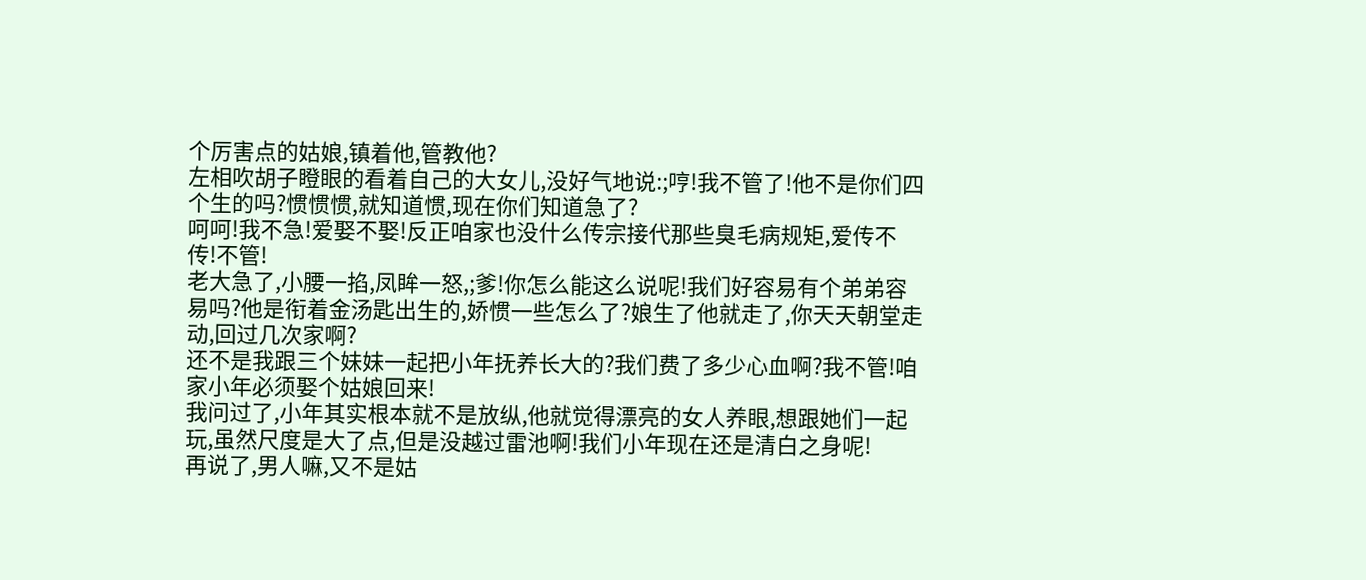个厉害点的姑娘,镇着他,管教他?
左相吹胡子瞪眼的看着自己的大女儿,没好气地说:;哼!我不管了!他不是你们四个生的吗?惯惯惯,就知道惯,现在你们知道急了?
呵呵!我不急!爱娶不娶!反正咱家也没什么传宗接代那些臭毛病规矩,爱传不传!不管!
老大急了,小腰一掐,凤眸一怒,;爹!你怎么能这么说呢!我们好容易有个弟弟容易吗?他是衔着金汤匙出生的,娇惯一些怎么了?娘生了他就走了,你天天朝堂走动,回过几次家啊?
还不是我跟三个妹妹一起把小年抚养长大的?我们费了多少心血啊?我不管!咱家小年必须娶个姑娘回来!
我问过了,小年其实根本就不是放纵,他就觉得漂亮的女人养眼,想跟她们一起玩,虽然尺度是大了点,但是没越过雷池啊!我们小年现在还是清白之身呢!
再说了,男人嘛,又不是姑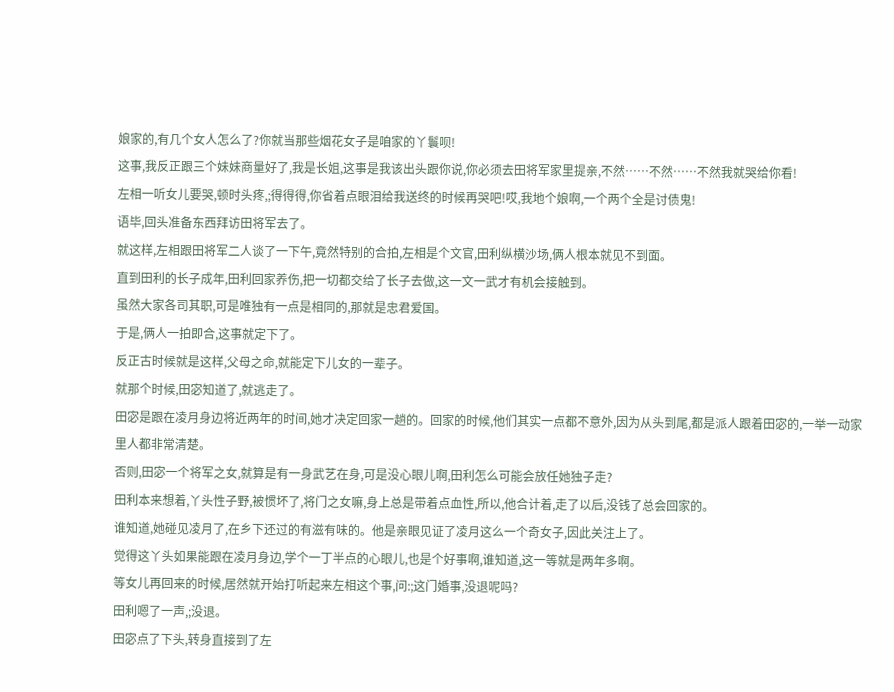娘家的,有几个女人怎么了?你就当那些烟花女子是咱家的丫鬟呗!
这事,我反正跟三个妹妹商量好了,我是长姐,这事是我该出头跟你说,你必须去田将军家里提亲,不然……不然……不然我就哭给你看!
左相一听女儿要哭,顿时头疼,;得得得,你省着点眼泪给我送终的时候再哭吧!哎,我地个娘啊,一个两个全是讨债鬼!
语毕,回头准备东西拜访田将军去了。
就这样,左相跟田将军二人谈了一下午,竟然特别的合拍,左相是个文官,田利纵横沙场,俩人根本就见不到面。
直到田利的长子成年,田利回家养伤,把一切都交给了长子去做,这一文一武才有机会接触到。
虽然大家各司其职,可是唯独有一点是相同的,那就是忠君爱国。
于是,俩人一拍即合,这事就定下了。
反正古时候就是这样,父母之命,就能定下儿女的一辈子。
就那个时候,田宓知道了,就逃走了。
田宓是跟在凌月身边将近两年的时间,她才决定回家一趟的。回家的时候,他们其实一点都不意外,因为从头到尾,都是派人跟着田宓的,一举一动家里人都非常清楚。
否则,田宓一个将军之女,就算是有一身武艺在身,可是没心眼儿啊,田利怎么可能会放任她独子走?
田利本来想着,丫头性子野,被惯坏了,将门之女嘛,身上总是带着点血性,所以,他合计着,走了以后,没钱了总会回家的。
谁知道,她碰见凌月了,在乡下还过的有滋有味的。他是亲眼见证了凌月这么一个奇女子,因此关注上了。
觉得这丫头如果能跟在凌月身边,学个一丁半点的心眼儿,也是个好事啊,谁知道,这一等就是两年多啊。
等女儿再回来的时候,居然就开始打听起来左相这个事,问:;这门婚事,没退呢吗?
田利嗯了一声,;没退。
田宓点了下头,转身直接到了左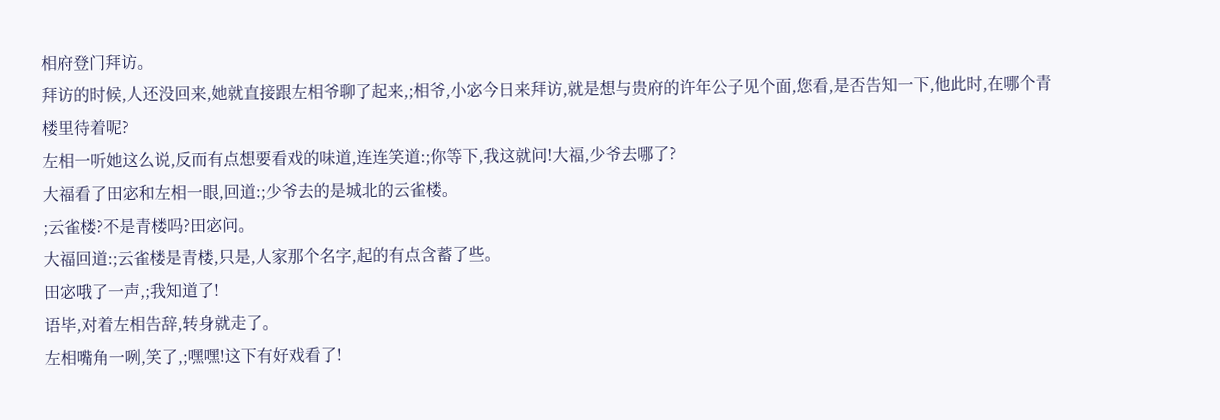相府登门拜访。
拜访的时候,人还没回来,她就直接跟左相爷聊了起来,;相爷,小宓今日来拜访,就是想与贵府的许年公子见个面,您看,是否告知一下,他此时,在哪个青楼里待着呢?
左相一听她这么说,反而有点想要看戏的味道,连连笑道:;你等下,我这就问!大福,少爷去哪了?
大福看了田宓和左相一眼,回道:;少爷去的是城北的云雀楼。
;云雀楼?不是青楼吗?田宓问。
大福回道:;云雀楼是青楼,只是,人家那个名字,起的有点含蓄了些。
田宓哦了一声,;我知道了!
语毕,对着左相告辞,转身就走了。
左相嘴角一咧,笑了,;嘿嘿!这下有好戏看了!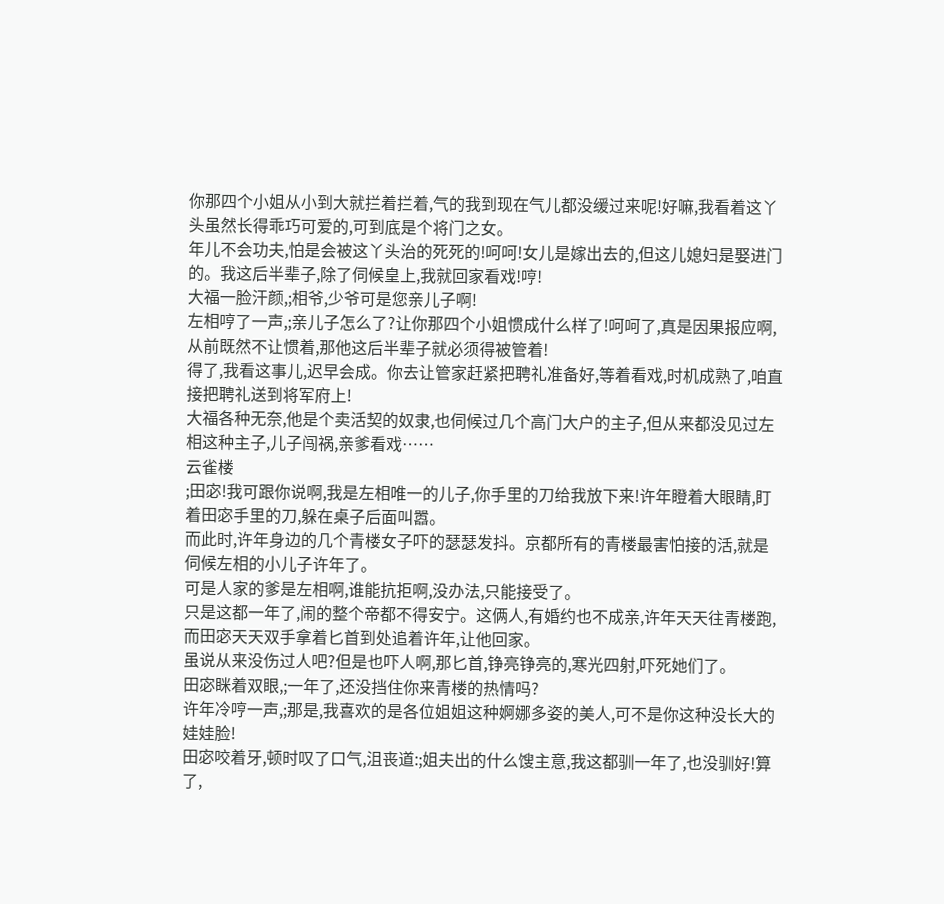你那四个小姐从小到大就拦着拦着,气的我到现在气儿都没缓过来呢!好嘛,我看着这丫头虽然长得乖巧可爱的,可到底是个将门之女。
年儿不会功夫,怕是会被这丫头治的死死的!呵呵!女儿是嫁出去的,但这儿媳妇是娶进门的。我这后半辈子,除了伺候皇上,我就回家看戏!哼!
大福一脸汗颜,;相爷,少爷可是您亲儿子啊!
左相哼了一声,;亲儿子怎么了?让你那四个小姐惯成什么样了!呵呵了,真是因果报应啊,从前既然不让惯着,那他这后半辈子就必须得被管着!
得了,我看这事儿,迟早会成。你去让管家赶紧把聘礼准备好,等着看戏,时机成熟了,咱直接把聘礼送到将军府上!
大福各种无奈,他是个卖活契的奴隶,也伺候过几个高门大户的主子,但从来都没见过左相这种主子,儿子闯祸,亲爹看戏……
云雀楼
;田宓!我可跟你说啊,我是左相唯一的儿子,你手里的刀给我放下来!许年瞪着大眼睛,盯着田宓手里的刀,躲在桌子后面叫嚣。
而此时,许年身边的几个青楼女子吓的瑟瑟发抖。京都所有的青楼最害怕接的活,就是伺候左相的小儿子许年了。
可是人家的爹是左相啊,谁能抗拒啊,没办法,只能接受了。
只是这都一年了,闹的整个帝都不得安宁。这俩人,有婚约也不成亲,许年天天往青楼跑,而田宓天天双手拿着匕首到处追着许年,让他回家。
虽说从来没伤过人吧?但是也吓人啊,那匕首,铮亮铮亮的,寒光四射,吓死她们了。
田宓眯着双眼,;一年了,还没挡住你来青楼的热情吗?
许年冷哼一声,;那是,我喜欢的是各位姐姐这种婀娜多姿的美人,可不是你这种没长大的娃娃脸!
田宓咬着牙,顿时叹了口气,沮丧道:;姐夫出的什么馊主意,我这都驯一年了,也没驯好!算了,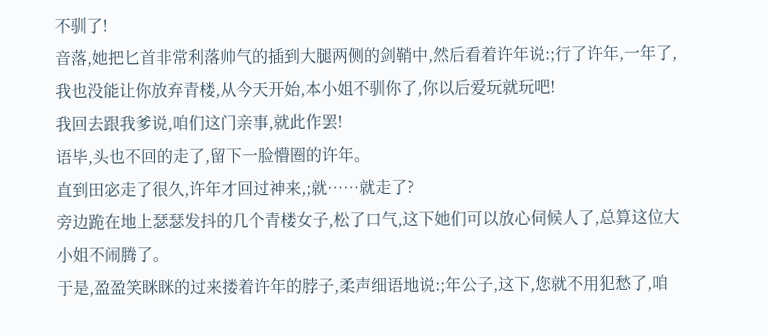不驯了!
音落,她把匕首非常利落帅气的插到大腿两侧的剑鞘中,然后看着许年说:;行了许年,一年了,我也没能让你放弃青楼,从今天开始,本小姐不驯你了,你以后爱玩就玩吧!
我回去跟我爹说,咱们这门亲事,就此作罢!
语毕,头也不回的走了,留下一脸懵圈的许年。
直到田宓走了很久,许年才回过神来,;就……就走了?
旁边跪在地上瑟瑟发抖的几个青楼女子,松了口气,这下她们可以放心伺候人了,总算这位大小姐不闹腾了。
于是,盈盈笑眯眯的过来搂着许年的脖子,柔声细语地说:;年公子,这下,您就不用犯愁了,咱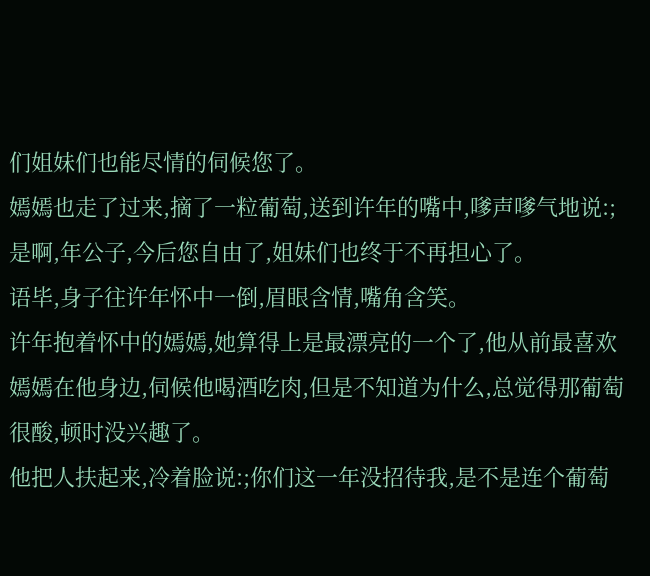们姐妹们也能尽情的伺候您了。
嫣嫣也走了过来,摘了一粒葡萄,送到许年的嘴中,嗲声嗲气地说:;是啊,年公子,今后您自由了,姐妹们也终于不再担心了。
语毕,身子往许年怀中一倒,眉眼含情,嘴角含笑。
许年抱着怀中的嫣嫣,她算得上是最漂亮的一个了,他从前最喜欢嫣嫣在他身边,伺候他喝酒吃肉,但是不知道为什么,总觉得那葡萄很酸,顿时没兴趣了。
他把人扶起来,冷着脸说:;你们这一年没招待我,是不是连个葡萄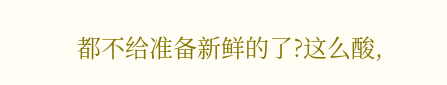都不给准备新鲜的了?这么酸,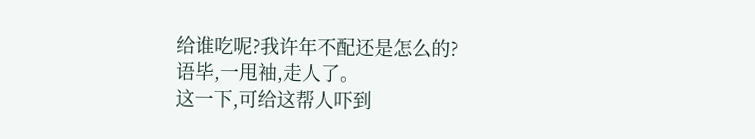给谁吃呢?我许年不配还是怎么的?
语毕,一甩袖,走人了。
这一下,可给这帮人吓到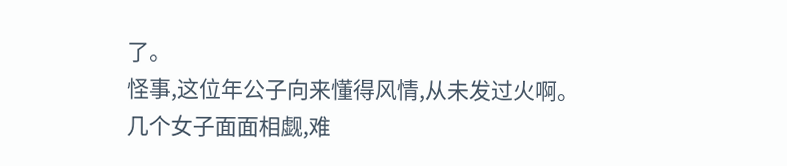了。
怪事,这位年公子向来懂得风情,从未发过火啊。
几个女子面面相觑,难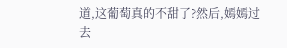道,这葡萄真的不甜了?然后,嫣嫣过去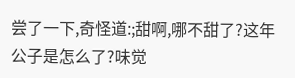尝了一下,奇怪道:;甜啊,哪不甜了?这年公子是怎么了?味觉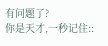有问题了?
你是天才,一秒记住::